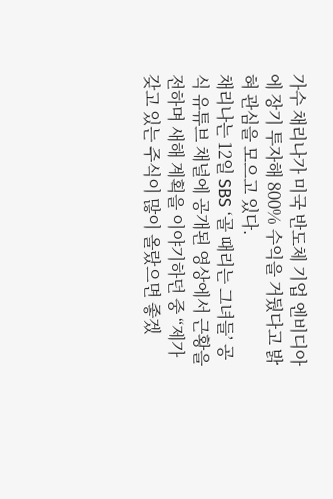가수 채리나가 미국 반도체 기업 엔비디아에 장기 투자해 800% 수익을 거뒀다고 밝혀 관심을 모으고 있다.
채리나는 12일 SBS ‘골 때리는 그녀들’ 공식 유튜브 채널에 공개된 영상에서 근황을 전하며 새해 계획을 이야기하던 중 “제가 갖고 있는 주식이 많이 올랐으면 좋겠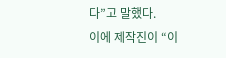다”고 말했다.
이에 제작진이 “이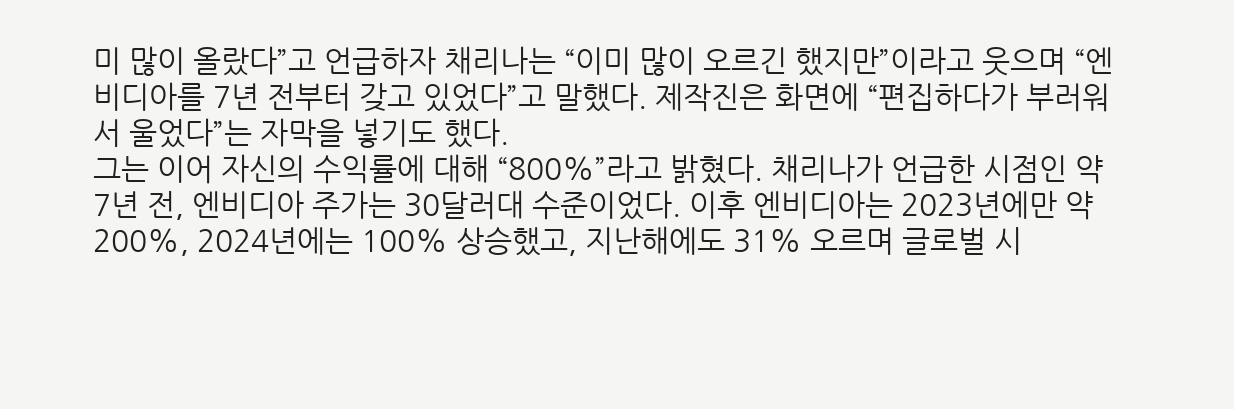미 많이 올랐다”고 언급하자 채리나는 “이미 많이 오르긴 했지만”이라고 웃으며 “엔비디아를 7년 전부터 갖고 있었다”고 말했다. 제작진은 화면에 “편집하다가 부러워서 울었다”는 자막을 넣기도 했다.
그는 이어 자신의 수익률에 대해 “800%”라고 밝혔다. 채리나가 언급한 시점인 약 7년 전, 엔비디아 주가는 30달러대 수준이었다. 이후 엔비디아는 2023년에만 약 200%, 2024년에는 100% 상승했고, 지난해에도 31% 오르며 글로벌 시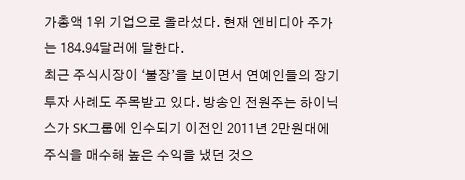가총액 1위 기업으로 올라섰다. 현재 엔비디아 주가는 184.94달러에 달한다.
최근 주식시장이 ‘불장’을 보이면서 연예인들의 장기 투자 사례도 주목받고 있다. 방송인 전원주는 하이닉스가 SK그룹에 인수되기 이전인 2011년 2만원대에 주식을 매수해 높은 수익을 냈던 것으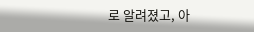로 알려졌고, 아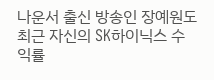나운서 출신 방송인 장예원도 최근 자신의 SK하이닉스 수익률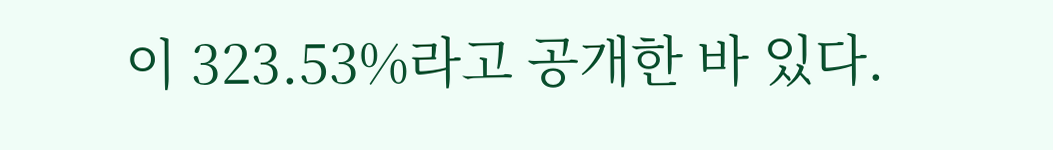이 323.53%라고 공개한 바 있다.